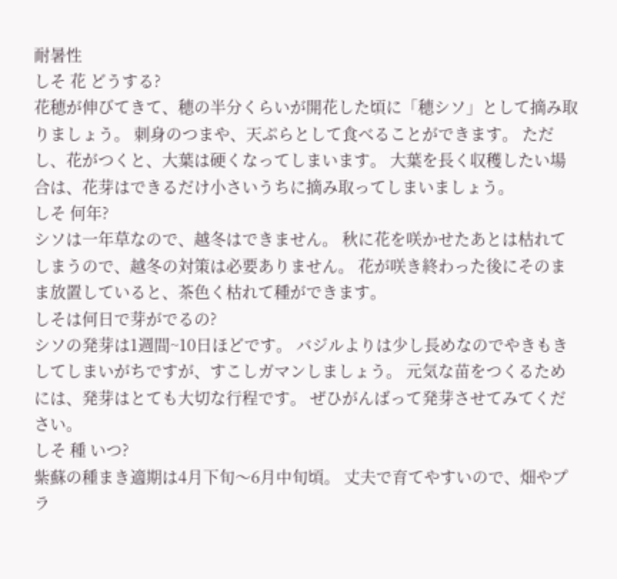耐暑性
しそ 花 どうする?
花穂が伸びてきて、穂の半分くらいが開花した頃に「穂シソ」として摘み取りましょう。 刺身のつまや、天ぷらとして食べることができます。 ただし、花がつくと、大葉は硬くなってしまいます。 大葉を長く収穫したい場合は、花芽はできるだけ小さいうちに摘み取ってしまいましょう。
しそ 何年?
シソは一年草なので、越冬はできません。 秋に花を咲かせたあとは枯れてしまうので、越冬の対策は必要ありません。 花が咲き終わった後にそのまま放置していると、茶色く枯れて種ができます。
しそは何日で芽がでるの?
シソの発芽は1週間~10日ほどです。 バジルよりは少し長めなのでやきもきしてしまいがちですが、すこしガマンしましょう。 元気な苗をつくるためには、発芽はとても大切な行程です。 ぜひがんばって発芽させてみてください。
しそ 種 いつ?
紫蘇の種まき適期は4月下旬〜6月中旬頃。 丈夫で育てやすいので、畑やプラ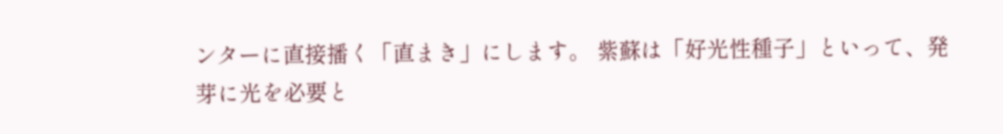ンターに直接播く「直まき」にします。 紫蘇は「好光性種子」といって、発芽に光を必要と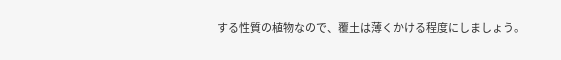する性質の植物なので、覆土は薄くかける程度にしましょう。